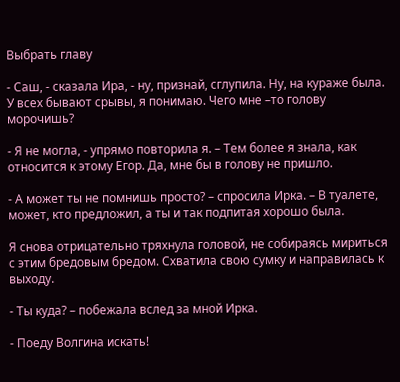Выбрать главу

- Саш, - сказала Ира, - ну, признай, сглупила. Ну, на кураже была. У всех бывают срывы, я понимаю. Чего мне –то голову морочишь?

- Я не могла, - упрямо повторила я. – Тем более я знала, как относится к этому Егор. Да, мне бы в голову не пришло.

- А может ты не помнишь просто? – спросила Ирка. – В туалете, может, кто предложил, а ты и так подпитая хорошо была.

Я снова отрицательно тряхнула головой, не собираясь мириться с этим бредовым бредом. Схватила свою сумку и направилась к выходу.

- Ты куда? – побежала вслед за мной Ирка.

- Поеду Волгина искать!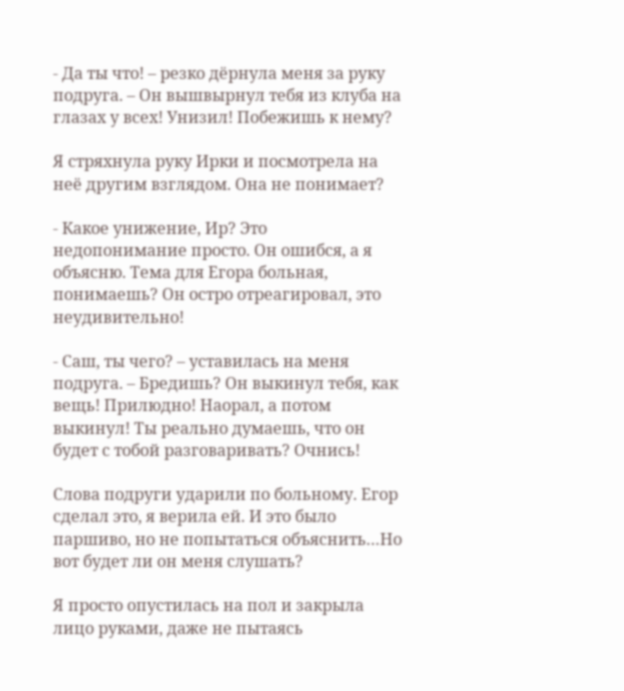- Да ты что! – резко дёрнула меня за руку подруга. – Он вышвырнул тебя из клуба на глазах у всех! Унизил! Побежишь к нему?

Я стряхнула руку Ирки и посмотрела на неё другим взглядом. Она не понимает?

- Какое унижение, Ир? Это недопонимание просто. Он ошибся, а я объясню. Тема для Егора больная, понимаешь? Он остро отреагировал, это неудивительно!

- Саш, ты чего? – уставилась на меня подруга. – Бредишь? Он выкинул тебя, как вещь! Прилюдно! Наорал, а потом выкинул! Ты реально думаешь, что он будет с тобой разговаривать? Очнись!

Слова подруги ударили по больному. Егор сделал это, я верила ей. И это было паршиво, но не попытаться объяснить…Но вот будет ли он меня слушать?

Я просто опустилась на пол и закрыла лицо руками, даже не пытаясь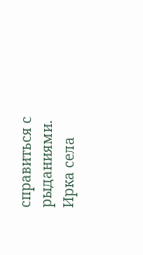справиться с рыданиями. Ирка села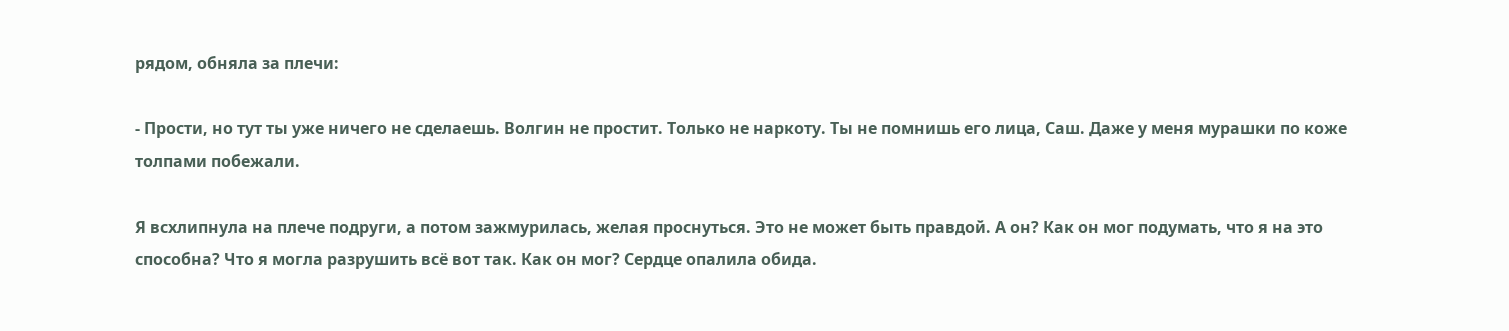рядом, обняла за плечи:

- Прости, но тут ты уже ничего не сделаешь. Волгин не простит. Только не наркоту. Ты не помнишь его лица, Саш. Даже у меня мурашки по коже толпами побежали.

Я всхлипнула на плече подруги, а потом зажмурилась, желая проснуться. Это не может быть правдой. А он? Как он мог подумать, что я на это способна? Что я могла разрушить всё вот так. Как он мог? Сердце опалила обида.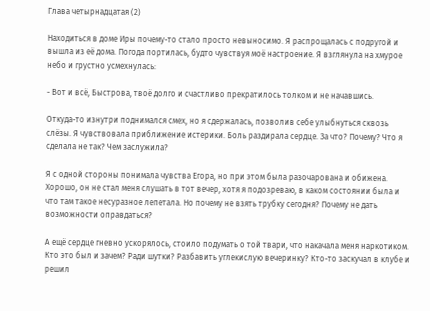Глава четырнадцатая (2)

Находиться в доме Иры почему-то стало просто невыносимо. Я распрощалась с подругой и вышла из её дома. Погода портилась, будто чувствуя моё настроение. Я взглянула на хмурое небо и грустно усмехнулась:

- Вот и всё, Быстрова, твоё долго и счастливо прекратилось толком и не начавшись.

Откуда-то изнутри поднимался смех, но я сдержалась, позволив себе улыбнуться сквозь слёзы. Я чувствовала приближение истерики. Боль раздирала сердце. За что? Почему? Что я сделала не так? Чем заслужила?

Я с одной стороны понимала чувства Егора, но при этом была разочарована и обижена. Хорошо, он не стал меня слушать в тот вечер, хотя я подозреваю, в каком состоянии была и что там такое несуразное лепетала. Но почему не взять трубку сегодня? Почему не дать возможности оправдаться?

А ещё сердце гневно ускорялось, стоило подумать о той твари, что накачала меня наркотиком. Кто это был и зачем? Ради шутки? Разбавить углекислую вечеринку? Кто-то заскучал в клубе и решил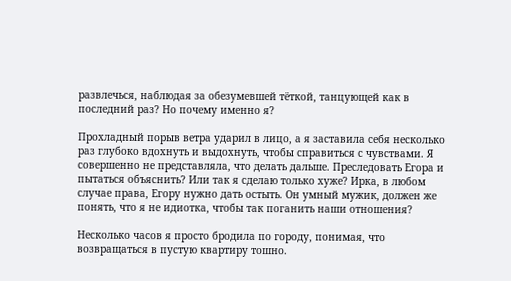развлечься, наблюдая за обезумевшей тёткой, танцующей как в последний раз? Но почему именно я?

Прохладный порыв ветра ударил в лицо, а я заставила себя несколько раз глубоко вдохнуть и выдохнуть, чтобы справиться с чувствами. Я совершенно не представляла, что делать дальше. Преследовать Егора и пытаться объяснить? Или так я сделаю только хуже? Ирка, в любом случае права, Егору нужно дать остыть. Он умный мужик, должен же понять, что я не идиотка, чтобы так поганить наши отношения?

Несколько часов я просто бродила по городу, понимая, что возвращаться в пустую квартиру тошно.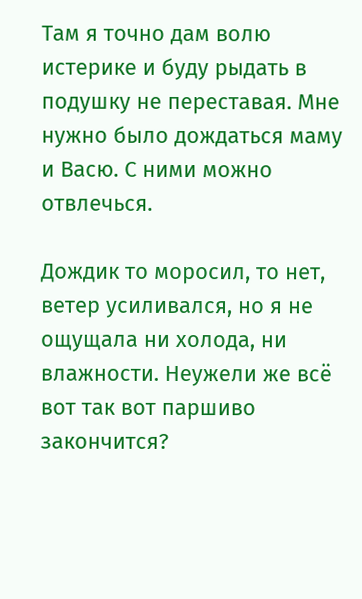Там я точно дам волю истерике и буду рыдать в подушку не переставая. Мне нужно было дождаться маму и Васю. С ними можно отвлечься.

Дождик то моросил, то нет, ветер усиливался, но я не ощущала ни холода, ни влажности. Неужели же всё вот так вот паршиво закончится?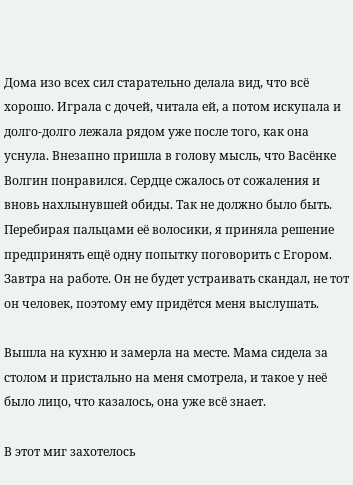Дома изо всех сил старательно делала вид, что всё хорошо. Играла с дочей, читала ей, а потом искупала и долго-долго лежала рядом уже после того, как она уснула. Внезапно пришла в голову мысль, что Васёнке Волгин понравился. Сердце сжалось от сожаления и вновь нахлынувшей обиды. Так не должно было быть. Перебирая пальцами её волосики, я приняла решение предпринять ещё одну попытку поговорить с Егором. Завтра на работе. Он не будет устраивать скандал, не тот он человек, поэтому ему придётся меня выслушать.

Вышла на кухню и замерла на месте. Мама сидела за столом и пристально на меня смотрела, и такое у неё было лицо, что казалось, она уже всё знает.

В этот миг захотелось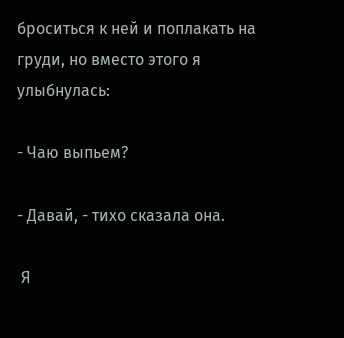броситься к ней и поплакать на груди, но вместо этого я улыбнулась:

- Чаю выпьем?

- Давай, - тихо сказала она.

 Я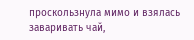проскользнула мимо и взялась заваривать чай,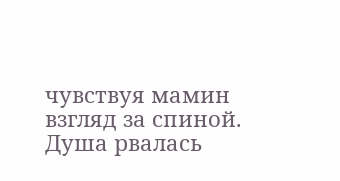чувствуя мамин взгляд за спиной. Душа рвалась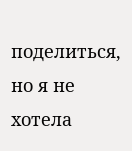поделиться, но я не хотела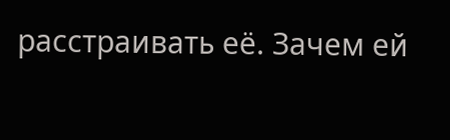расстраивать её. Зачем ей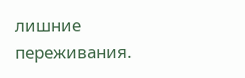лишние переживания.